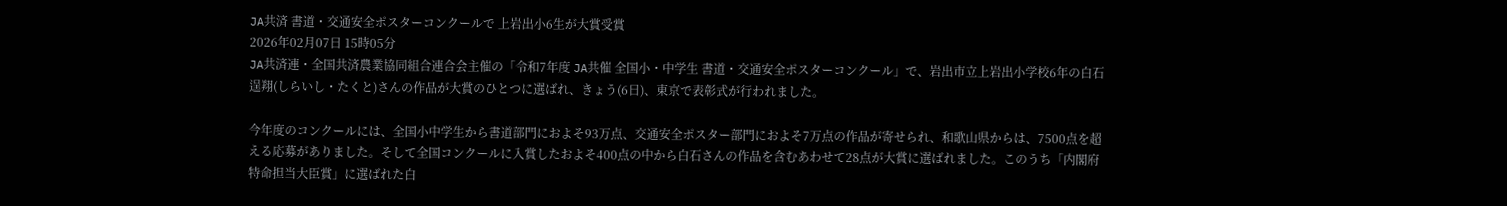JA共済 書道・交通安全ポスターコンクールで 上岩出小6生が大賞受賞
2026年02月07日 15時05分
JA共済連・全国共済農業協同組合連合会主催の「令和7年度 JA共催 全国小・中学生 書道・交通安全ポスターコンクール」で、岩出市立上岩出小学校6年の白石逞翔(しらいし・たくと)さんの作品が大賞のひとつに選ばれ、きょう(6日)、東京で表彰式が行われました。

今年度のコンクールには、全国小中学生から書道部門におよそ93万点、交通安全ポスター部門におよそ7万点の作品が寄せられ、和歌山県からは、7500点を超える応募がありました。そして全国コンクールに入賞したおよそ400点の中から白石さんの作品を含むあわせて28点が大賞に選ばれました。このうち「内閣府特命担当大臣賞」に選ばれた白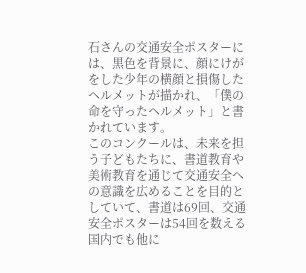石さんの交通安全ポスターには、黒色を背景に、顔にけがをした少年の横顔と損傷したヘルメットが描かれ、「僕の命を守ったヘルメット」と書かれています。
このコンクールは、未来を担う子どもたちに、書道教育や美術教育を通じて交通安全への意識を広めることを目的としていて、書道は69回、交通安全ポスターは54回を数える国内でも他に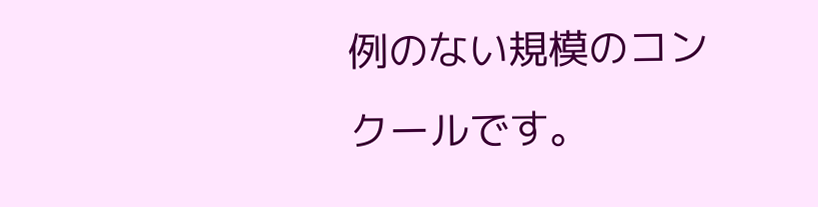例のない規模のコンクールです。